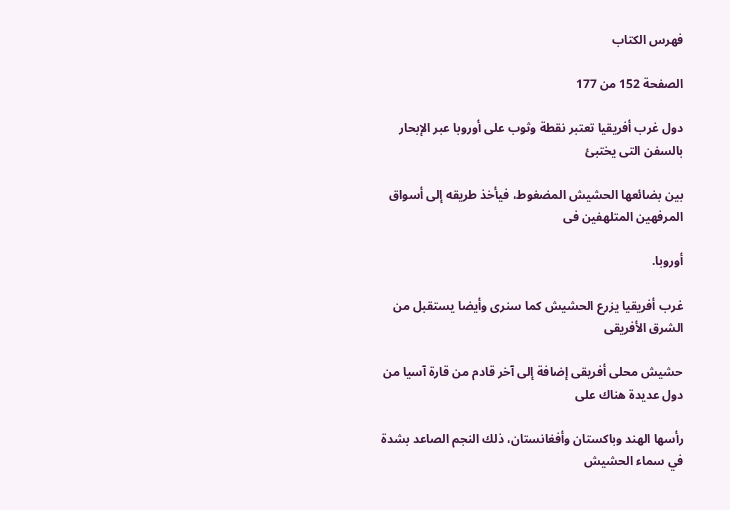فهرس الكتاب

الصفحة 152 من 177

دول غرب أفريقيا تعتبر نقطة وثوب على أوروبا عبر الإبحار بالسفن التى يختبئ

بين بضائعها الحشيش المضغوط، فيأخذ طريقه إلى أسواق المرفهين المتلهفين فى

أوروبا.

غرب أفريقيا يزرع الحشيش كما سنرى وأيضا يستقبل من الشرق الأفريقى

حشيش محلى أفريقى إضافة إلى آخر قادم من قارة آسيا من دول عديدة هناك على

رأسها الهند وباكستان وأفغانستان، ذلك النجم الصاعد بشدة في سماء الحشيش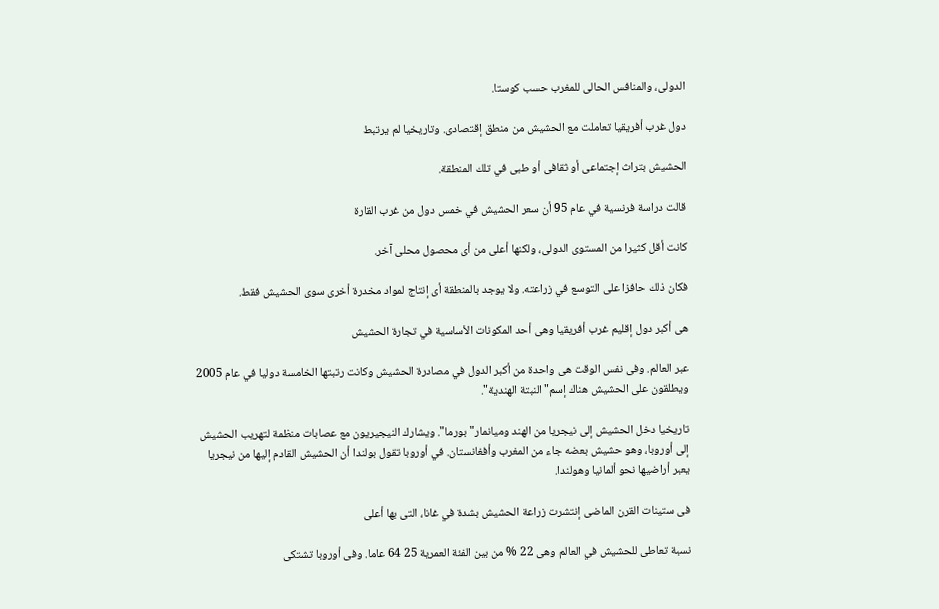الدولى، والمنافس الحالى للمغرب حسب كوستا.

دول غرب أفريقيا تعاملت مع الحشيش من منطق إقتصادى. وتاريخيا لم يرتبط

الحشيش بتراث إجتماعى أو ثقافى أو طبى في تلك المنطقة.

قالت دراسة فرنسية في عام 95 أن سعر الحشيش في خمس دول من غرب القارة

كانت أقل كثيرا من المستوى الدولى، ولكنها أعلى من أى محصول محلى آخر.

فكان ذلك حافزا على التوسع في زراعته. ولا يوجد بالمنطقة أى إنتاج لمواد مخدرة أخرى سوى الحشيش فقط.

هى أكبر دول إقليم غرب أفريقيا وهى أحد المكونات الأساسية في تجارة الحشيش

عبر العالم. وفى نفس الوقت هى واحدة من أكبر الدول في مصادرة الحشيش وكانت رتبتها الخامسة دوليا في عام 2005 ويطلقون على الحشيش هناك إسم"النبتة الهندية".

تاريخيا دخل الحشيش إلى نيجريا من الهند وميانمار"بورما". ويشارك النيجيريون مع عصابات منظمة لتهريب الحشيش إلى أوروبا، وهو حشيش بعضه جاء من المغرب وأفغانستان. في أوروبا تقول بولندا أن الحشيش القادم إليها من نيجريا يعبر أراضيها نحو ألمانيا وهولندا.

فى ستينات القرن الماضى إنتشرت زراعة الحشيش بشدة في غانا، التى بها أعلى

نسبة تعاطى للحشيش في العالم وهى 22 % من بين الفئة العمرية 25 64 عاما. وفى أوروبا تشتكى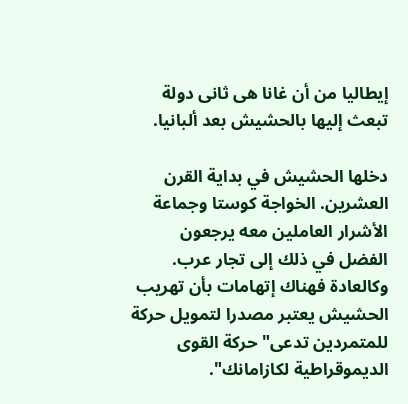إيطاليا من أن غانا هى ثانى دولة تبعث إليها بالحشيش بعد ألبانيا.

دخلها الحشيش في بداية القرن العشرين. الخواجة كوستا وجماعة الأشرار العاملين معه يرجعون الفضل في ذلك إلى تجار عرب. وكالعادة فهناك إتهامات بأن تهريب الحشيش يعتبر مصدرا لتمويل حركة للمتمردين تدعى"حركة القوى الديموقراطية لكازامانك".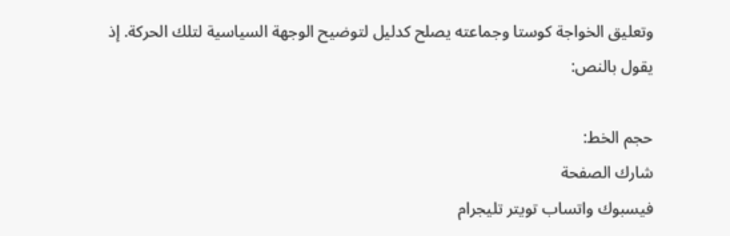وتعليق الخواجة كوستا وجماعته يصلح كدليل لتوضيح الوجهة السياسية لتلك الحركة. إذ يقول بالنص:

حجم الخط:
شارك الصفحة
فيسبوك واتساب تويتر تليجرام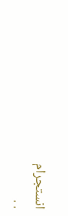انستجرام
. .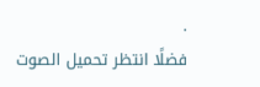.
فضلًا انتظر تحميل الصوت